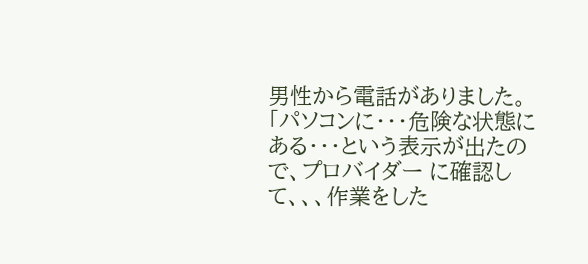男性から電話がありました。 「パソコンに・・・危険な状態にある・・・という表示が出たので、プロバイダー に確認して、、、作業をした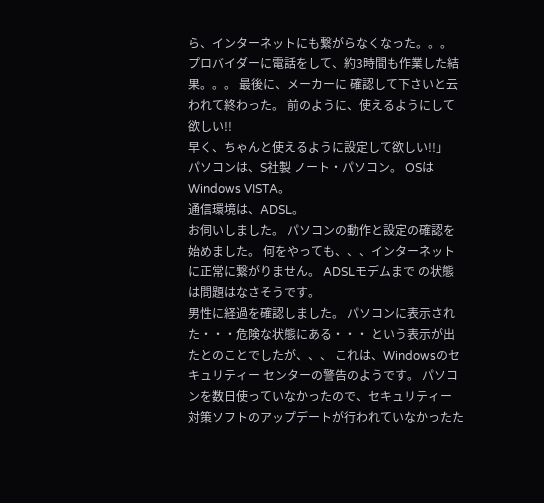ら、インターネットにも繋がらなくなった。。。 プロバイダーに電話をして、約3時間も作業した結果。。。 最後に、メーカーに 確認して下さいと云われて終わった。 前のように、使えるようにして欲しい!!
早く、ちゃんと使えるように設定して欲しい!!」
パソコンは、S社製 ノート・パソコン。 OSはWindows VISTA。
通信環境は、ADSL。
お伺いしました。 パソコンの動作と設定の確認を始めました。 何をやっても、、、インターネットに正常に繋がりません。 ADSLモデムまで の状態は問題はなさそうです。
男性に経過を確認しました。 パソコンに表示された・・・危険な状態にある・・・ という表示が出たとのことでしたが、、、 これは、Windowsのセキュリティー センターの警告のようです。 パソコンを数日使っていなかったので、セキュリティー 対策ソフトのアップデートが行われていなかったた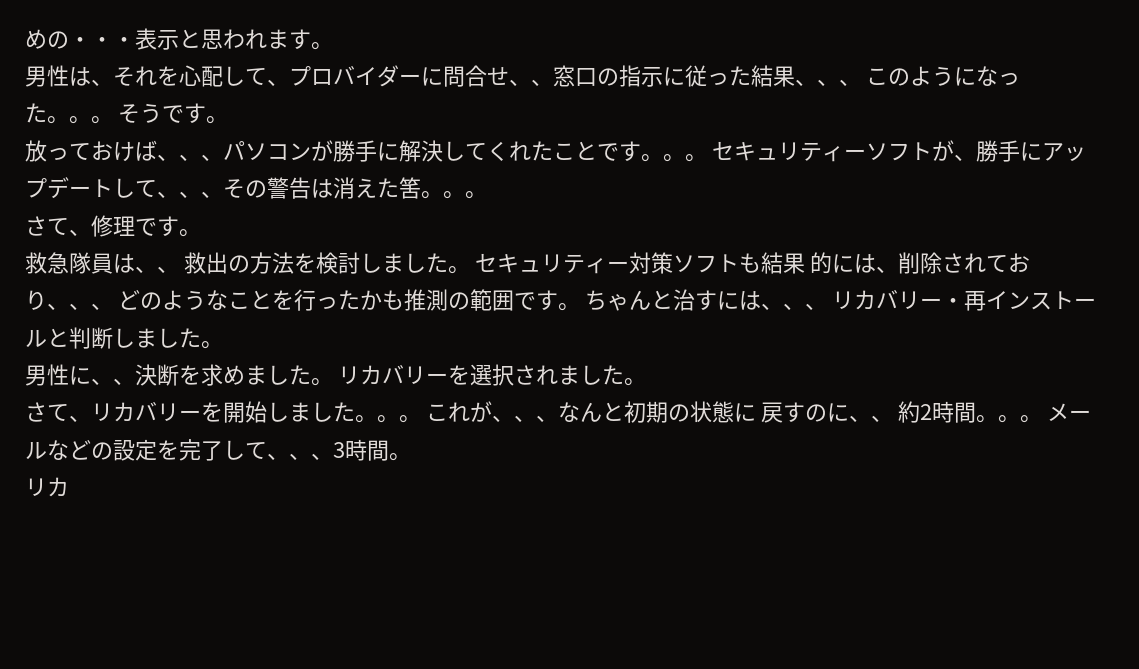めの・・・表示と思われます。
男性は、それを心配して、プロバイダーに問合せ、、窓口の指示に従った結果、、、 このようになった。。。 そうです。
放っておけば、、、パソコンが勝手に解決してくれたことです。。。 セキュリティーソフトが、勝手にアップデートして、、、その警告は消えた筈。。。
さて、修理です。
救急隊員は、、 救出の方法を検討しました。 セキュリティー対策ソフトも結果 的には、削除されており、、、 どのようなことを行ったかも推測の範囲です。 ちゃんと治すには、、、 リカバリー・再インストールと判断しました。
男性に、、決断を求めました。 リカバリーを選択されました。
さて、リカバリーを開始しました。。。 これが、、、なんと初期の状態に 戻すのに、、 約2時間。。。 メールなどの設定を完了して、、、3時間。
リカ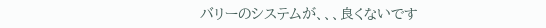バリーのシステムが、、、良くないです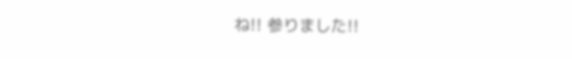ね!! 参りました!!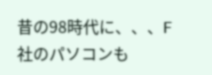昔の98時代に、、、F社のパソコンも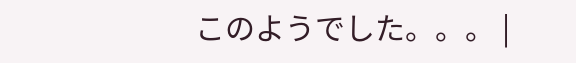このようでした。。。 |